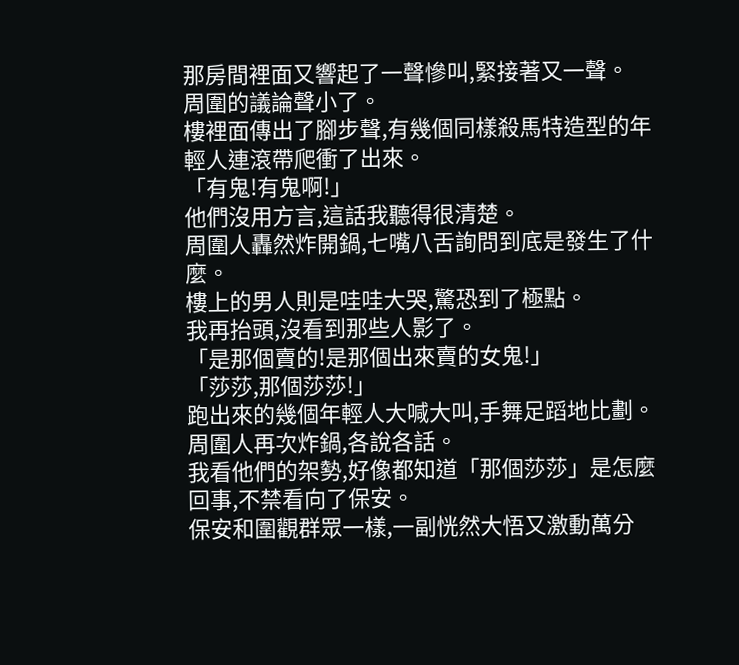那房間裡面又響起了一聲慘叫,緊接著又一聲。
周圍的議論聲小了。
樓裡面傳出了腳步聲,有幾個同樣殺馬特造型的年輕人連滾帶爬衝了出來。
「有鬼!有鬼啊!」
他們沒用方言,這話我聽得很清楚。
周圍人轟然炸開鍋,七嘴八舌詢問到底是發生了什麼。
樓上的男人則是哇哇大哭,驚恐到了極點。
我再抬頭,沒看到那些人影了。
「是那個賣的!是那個出來賣的女鬼!」
「莎莎,那個莎莎!」
跑出來的幾個年輕人大喊大叫,手舞足蹈地比劃。
周圍人再次炸鍋,各說各話。
我看他們的架勢,好像都知道「那個莎莎」是怎麼回事,不禁看向了保安。
保安和圍觀群眾一樣,一副恍然大悟又激動萬分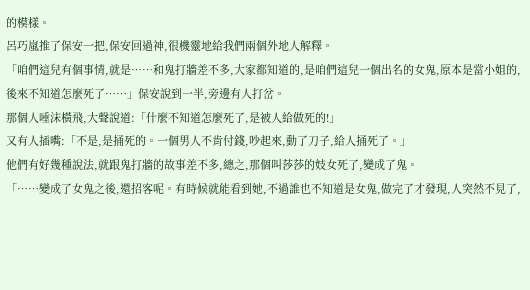的模樣。
呂巧嵐推了保安一把,保安回過神,很機靈地給我們兩個外地人解釋。
「咱們這兒有個事情,就是……和鬼打牆差不多,大家都知道的,是咱們這兒一個出名的女鬼,原本是當小姐的,後來不知道怎麼死了……」保安說到一半,旁邊有人打岔。
那個人唾沫橫飛,大聲說道:「什麼不知道怎麼死了,是被人給做死的!」
又有人插嘴:「不是,是捅死的。一個男人不肯付錢,吵起來,動了刀子,給人捅死了。」
他們有好幾種說法,就跟鬼打牆的故事差不多,總之,那個叫莎莎的妓女死了,變成了鬼。
「……變成了女鬼之後,還招客呢。有時候就能看到她,不過誰也不知道是女鬼,做完了才發現,人突然不見了,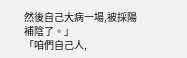然後自己大病一場,被採陽補陰了。」
「咱們自己人,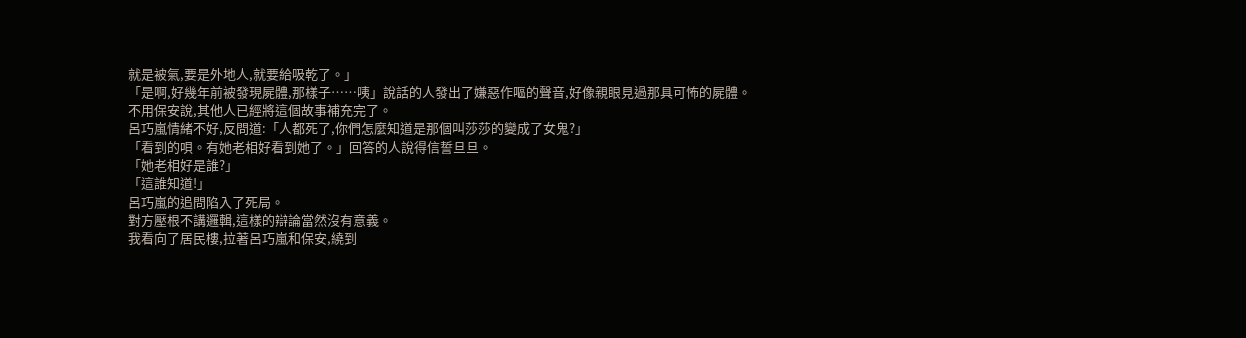就是被氣,要是外地人,就要給吸乾了。」
「是啊,好幾年前被發現屍體,那樣子……咦」說話的人發出了嫌惡作嘔的聲音,好像親眼見過那具可怖的屍體。
不用保安說,其他人已經將這個故事補充完了。
呂巧嵐情緒不好,反問道:「人都死了,你們怎麼知道是那個叫莎莎的變成了女鬼?」
「看到的唄。有她老相好看到她了。」回答的人說得信誓旦旦。
「她老相好是誰?」
「這誰知道!」
呂巧嵐的追問陷入了死局。
對方壓根不講邏輯,這樣的辯論當然沒有意義。
我看向了居民樓,拉著呂巧嵐和保安,繞到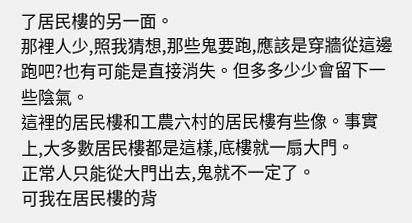了居民樓的另一面。
那裡人少,照我猜想,那些鬼要跑,應該是穿牆從這邊跑吧?也有可能是直接消失。但多多少少會留下一些陰氣。
這裡的居民樓和工農六村的居民樓有些像。事實上,大多數居民樓都是這樣,底樓就一扇大門。
正常人只能從大門出去,鬼就不一定了。
可我在居民樓的背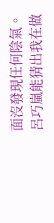面沒發現任何陰氣。
呂巧嵐能猜出我在做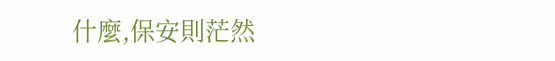什麼,保安則茫然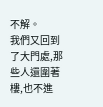不解。
我們又回到了大門處,那些人還圍著樓,也不進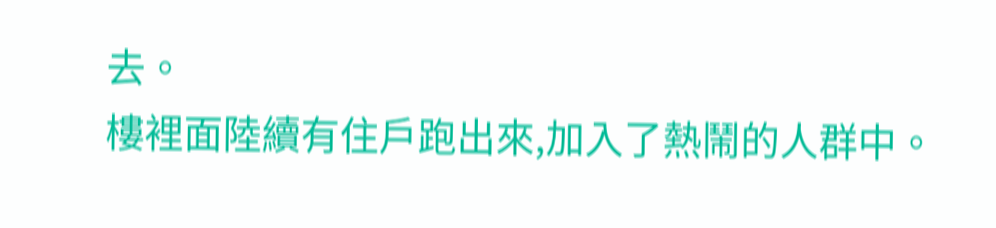去。
樓裡面陸續有住戶跑出來,加入了熱鬧的人群中。